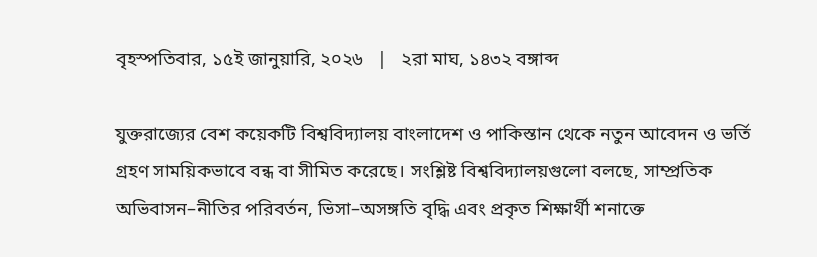বৃহস্পতিবার, ১৫ই জানুয়ারি, ২০২৬   |   ২রা মাঘ, ১৪৩২ বঙ্গাব্দ

যুক্তরাজ্যের বেশ কয়েকটি বিশ্ববিদ্যালয় বাংলাদেশ ও পাকিস্তান থেকে নতুন আবেদন ও ভর্তি গ্রহণ সাময়িকভাবে বন্ধ বা সীমিত করেছে। সংশ্লিষ্ট বিশ্ববিদ্যালয়গুলো বলছে, সাম্প্রতিক অভিবাসন–নীতির পরিবর্তন, ভিসা–অসঙ্গতি বৃদ্ধি এবং প্রকৃত শিক্ষার্থী শনাক্তে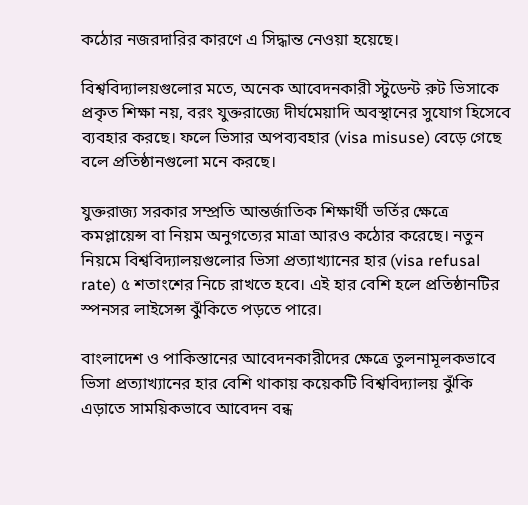কঠোর নজরদারির কারণে এ সিদ্ধান্ত নেওয়া হয়েছে।

বিশ্ববিদ্যালয়গুলোর মতে, অনেক আবেদনকারী স্টুডেন্ট রুট ভিসাকে প্রকৃত শিক্ষা নয়, বরং যুক্তরাজ্যে দীর্ঘমেয়াদি অবস্থানের সুযোগ হিসেবে ব্যবহার করছে। ফলে ভিসার অপব্যবহার (visa misuse) বেড়ে গেছে বলে প্রতিষ্ঠানগুলো মনে করছে।

যুক্তরাজ্য সরকার সম্প্রতি আন্তর্জাতিক শিক্ষার্থী ভর্তির ক্ষেত্রে কমপ্লায়েন্স বা নিয়ম অনুগত্যের মাত্রা আরও কঠোর করেছে। নতুন নিয়মে বিশ্ববিদ্যালয়গুলোর ভিসা প্রত্যাখ্যানের হার (visa refusal rate) ৫ শতাংশের নিচে রাখতে হবে। এই হার বেশি হলে প্রতিষ্ঠানটির স্পনসর লাইসেন্স ঝুঁকিতে পড়তে পারে।

বাংলাদেশ ও পাকিস্তানের আবেদনকারীদের ক্ষেত্রে তুলনামূলকভাবে ভিসা প্রত্যাখ্যানের হার বেশি থাকায় কয়েকটি বিশ্ববিদ্যালয় ঝুঁকি এড়াতে সাময়িকভাবে আবেদন বন্ধ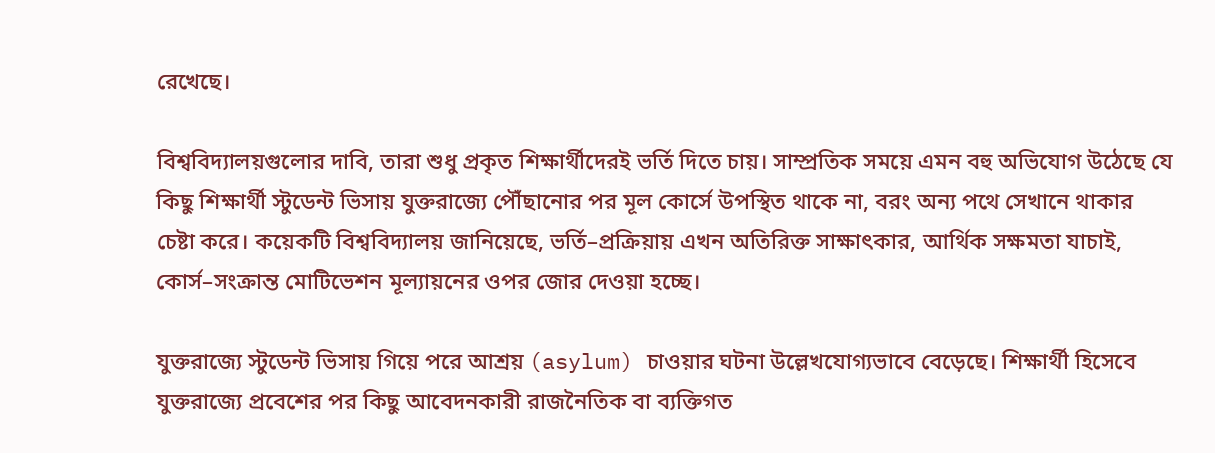রেখেছে।

বিশ্ববিদ্যালয়গুলোর দাবি, তারা শুধু প্রকৃত শিক্ষার্থীদেরই ভর্তি দিতে চায়। সাম্প্রতিক সময়ে এমন বহু অভিযোগ উঠেছে যে কিছু শিক্ষার্থী স্টুডেন্ট ভিসায় যুক্তরাজ্যে পৌঁছানোর পর মূল কোর্সে উপস্থিত থাকে না, বরং অন্য পথে সেখানে থাকার চেষ্টা করে। কয়েকটি বিশ্ববিদ্যালয় জানিয়েছে, ভর্তি–প্রক্রিয়ায় এখন অতিরিক্ত সাক্ষাৎকার, আর্থিক সক্ষমতা যাচাই, কোর্স–সংক্রান্ত মোটিভেশন মূল্যায়নের ওপর জোর দেওয়া হচ্ছে।

যুক্তরাজ্যে স্টুডেন্ট ভিসায় গিয়ে পরে আশ্রয় (asylum) চাওয়ার ঘটনা উল্লেখযোগ্যভাবে বেড়েছে। শিক্ষার্থী হিসেবে যুক্তরাজ্যে প্রবেশের পর কিছু আবেদনকারী রাজনৈতিক বা ব্যক্তিগত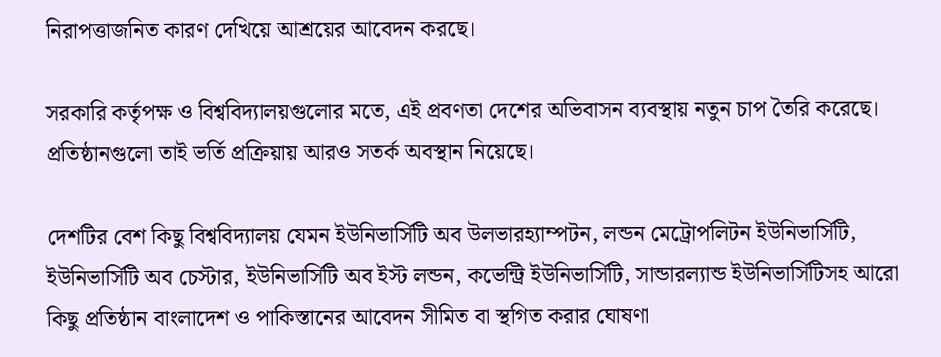নিরাপত্তাজনিত কারণ দেখিয়ে আশ্রয়ের আবেদন করছে।

সরকারি কর্তৃপক্ষ ও বিশ্ববিদ্যালয়গুলোর মতে, এই প্রবণতা দেশের অভিবাসন ব্যবস্থায় নতুন চাপ তৈরি করেছে। প্রতিষ্ঠানগুলো তাই ভর্তি প্রক্রিয়ায় আরও সতর্ক অবস্থান নিয়েছে।

দেশটির বেশ কিছু বিশ্ববিদ্যালয় যেমন ইউনিভার্সিটি অব উলভারহ্যাম্পটন, লন্ডন মেট্রোপলিটন ইউনিভার্সিটি, ইউনিভার্সিটি অব চেস্টার, ইউনিভার্সিটি অব ইস্ট লন্ডন, কভেন্ট্রি ইউনিভার্সিটি, সান্ডারল্যান্ড ইউনিভার্সিটিসহ আরো কিছু প্রতিষ্ঠান বাংলাদেশ ও পাকিস্তানের আবেদন সীমিত বা স্থগিত করার ঘোষণা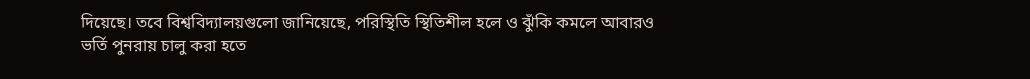দিয়েছে। তবে বিশ্ববিদ্যালয়গুলো জানিয়েছে, পরিস্থিতি স্থিতিশীল হলে ও ঝুঁকি কমলে আবারও ভর্তি পুনরায় চালু করা হতে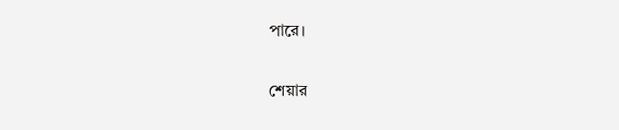পারে।

শেয়ার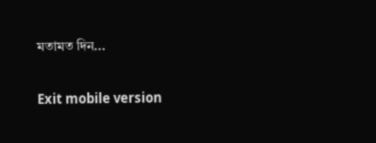মতামত দিন...

Exit mobile version